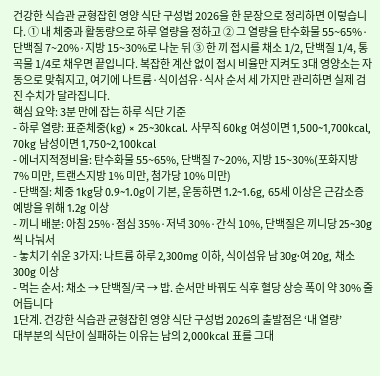건강한 식습관 균형잡힌 영양 식단 구성법 2026을 한 문장으로 정리하면 이렇습니다. ① 내 체중과 활동량으로 하루 열량을 정하고 ② 그 열량을 탄수화물 55~65%·단백질 7~20%·지방 15~30%로 나눈 뒤 ③ 한 끼 접시를 채소 1/2, 단백질 1/4, 통곡물 1/4로 채우면 끝입니다. 복잡한 계산 없이 접시 비율만 지켜도 3대 영양소는 자동으로 맞춰지고, 여기에 나트륨·식이섬유·식사 순서 세 가지만 관리하면 실제 검진 수치가 달라집니다.
핵심 요약: 3분 만에 잡는 하루 식단 기준
- 하루 열량: 표준체중(kg) × 25~30kcal. 사무직 60kg 여성이면 1,500~1,700kcal, 70kg 남성이면 1,750~2,100kcal
- 에너지적정비율: 탄수화물 55~65%, 단백질 7~20%, 지방 15~30%(포화지방 7% 미만, 트랜스지방 1% 미만, 첨가당 10% 미만)
- 단백질: 체중 1kg당 0.9~1.0g이 기본, 운동하면 1.2~1.6g, 65세 이상은 근감소증 예방을 위해 1.2g 이상
- 끼니 배분: 아침 25%·점심 35%·저녁 30%·간식 10%, 단백질은 끼니당 25~30g씩 나눠서
- 놓치기 쉬운 3가지: 나트륨 하루 2,300mg 이하, 식이섬유 남 30g·여 20g, 채소 300g 이상
- 먹는 순서: 채소 → 단백질/국 → 밥. 순서만 바꿔도 식후 혈당 상승 폭이 약 30% 줄어듭니다
1단계. 건강한 식습관 균형잡힌 영양 식단 구성법 2026의 출발점은 ‘내 열량’
대부분의 식단이 실패하는 이유는 남의 2,000kcal 표를 그대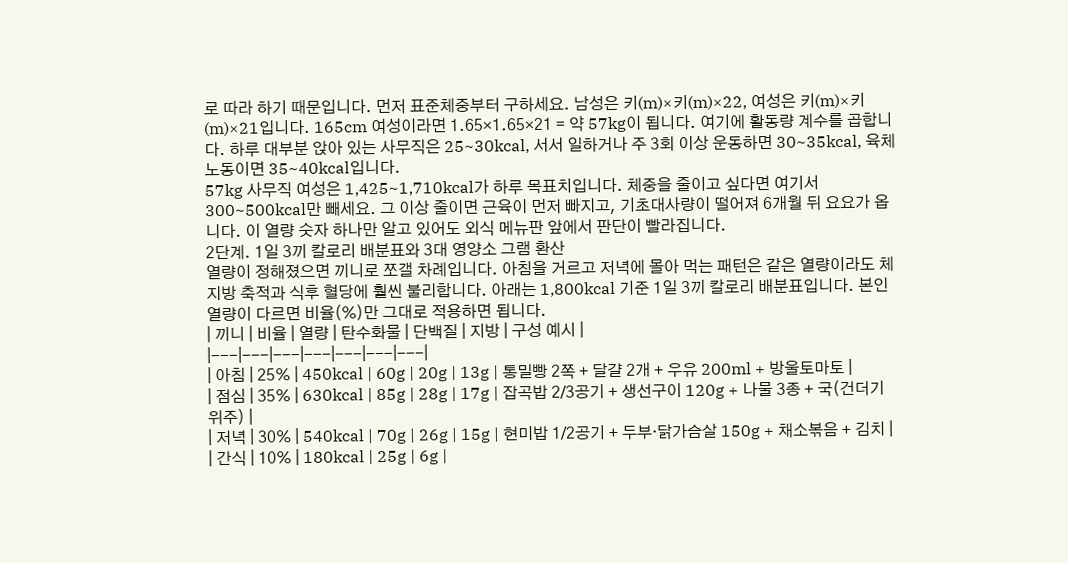로 따라 하기 때문입니다. 먼저 표준체중부터 구하세요. 남성은 키(m)×키(m)×22, 여성은 키(m)×키(m)×21입니다. 165cm 여성이라면 1.65×1.65×21 = 약 57kg이 됩니다. 여기에 활동량 계수를 곱합니다. 하루 대부분 앉아 있는 사무직은 25~30kcal, 서서 일하거나 주 3회 이상 운동하면 30~35kcal, 육체노동이면 35~40kcal입니다.
57kg 사무직 여성은 1,425~1,710kcal가 하루 목표치입니다. 체중을 줄이고 싶다면 여기서 300~500kcal만 빼세요. 그 이상 줄이면 근육이 먼저 빠지고, 기초대사량이 떨어져 6개월 뒤 요요가 옵니다. 이 열량 숫자 하나만 알고 있어도 외식 메뉴판 앞에서 판단이 빨라집니다.
2단계. 1일 3끼 칼로리 배분표와 3대 영양소 그램 환산
열량이 정해졌으면 끼니로 쪼갤 차례입니다. 아침을 거르고 저녁에 몰아 먹는 패턴은 같은 열량이라도 체지방 축적과 식후 혈당에 훨씬 불리합니다. 아래는 1,800kcal 기준 1일 3끼 칼로리 배분표입니다. 본인 열량이 다르면 비율(%)만 그대로 적용하면 됩니다.
| 끼니 | 비율 | 열량 | 탄수화물 | 단백질 | 지방 | 구성 예시 |
|---|---|---|---|---|---|---|
| 아침 | 25% | 450kcal | 60g | 20g | 13g | 통밀빵 2쪽 + 달걀 2개 + 우유 200ml + 방울토마토 |
| 점심 | 35% | 630kcal | 85g | 28g | 17g | 잡곡밥 2/3공기 + 생선구이 120g + 나물 3종 + 국(건더기 위주) |
| 저녁 | 30% | 540kcal | 70g | 26g | 15g | 현미밥 1/2공기 + 두부·닭가슴살 150g + 채소볶음 + 김치 |
| 간식 | 10% | 180kcal | 25g | 6g |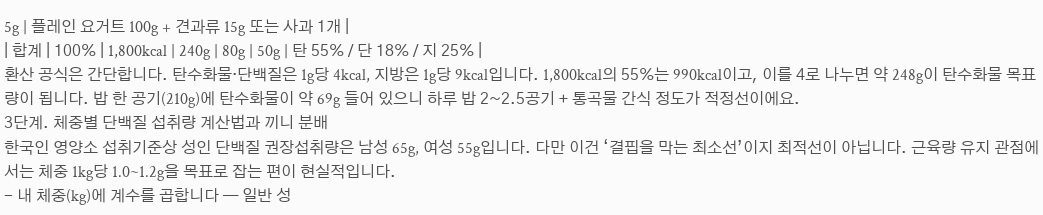5g | 플레인 요거트 100g + 견과류 15g 또는 사과 1개 |
| 합계 | 100% | 1,800kcal | 240g | 80g | 50g | 탄 55% / 단 18% / 지 25% |
환산 공식은 간단합니다. 탄수화물·단백질은 1g당 4kcal, 지방은 1g당 9kcal입니다. 1,800kcal의 55%는 990kcal이고, 이를 4로 나누면 약 248g이 탄수화물 목표량이 됩니다. 밥 한 공기(210g)에 탄수화물이 약 69g 들어 있으니 하루 밥 2~2.5공기 + 통곡물 간식 정도가 적정선이에요.
3단계. 체중별 단백질 섭취량 계산법과 끼니 분배
한국인 영양소 섭취기준상 성인 단백질 권장섭취량은 남성 65g, 여성 55g입니다. 다만 이건 ‘결핍을 막는 최소선’이지 최적선이 아닙니다. 근육량 유지 관점에서는 체중 1kg당 1.0~1.2g을 목표로 잡는 편이 현실적입니다.
- 내 체중(kg)에 계수를 곱합니다 — 일반 성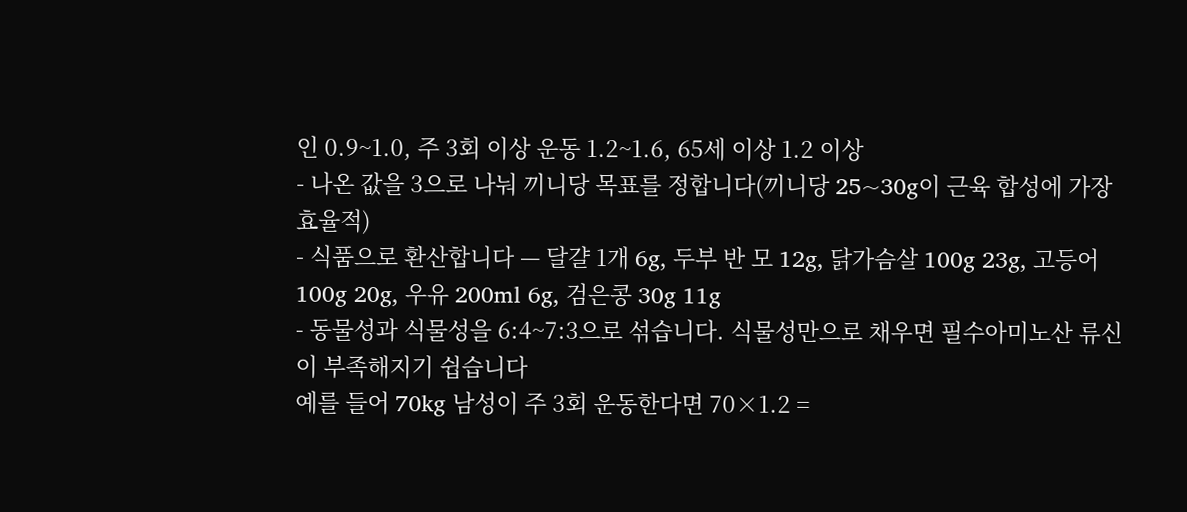인 0.9~1.0, 주 3회 이상 운동 1.2~1.6, 65세 이상 1.2 이상
- 나온 값을 3으로 나눠 끼니당 목표를 정합니다(끼니당 25~30g이 근육 합성에 가장 효율적)
- 식품으로 환산합니다 — 달걀 1개 6g, 두부 반 모 12g, 닭가슴살 100g 23g, 고등어 100g 20g, 우유 200ml 6g, 검은콩 30g 11g
- 동물성과 식물성을 6:4~7:3으로 섞습니다. 식물성만으로 채우면 필수아미노산 류신이 부족해지기 쉽습니다
예를 들어 70kg 남성이 주 3회 운동한다면 70×1.2 =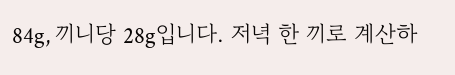84g, 끼니당 28g입니다. 저녁 한 끼로 계산하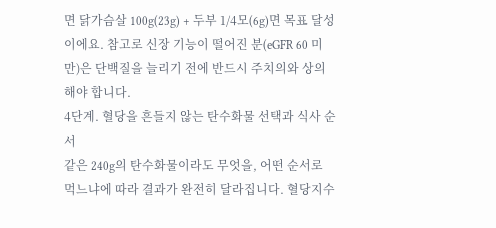면 닭가슴살 100g(23g) + 두부 1/4모(6g)면 목표 달성이에요. 참고로 신장 기능이 떨어진 분(eGFR 60 미만)은 단백질을 늘리기 전에 반드시 주치의와 상의해야 합니다.
4단계. 혈당을 흔들지 않는 탄수화물 선택과 식사 순서
같은 240g의 탄수화물이라도 무엇을, 어떤 순서로 먹느냐에 따라 결과가 완전히 달라집니다. 혈당지수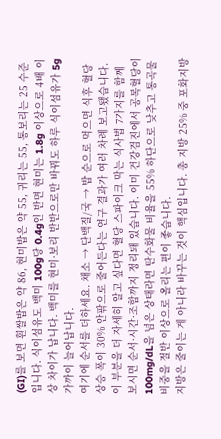(GI)를 보면 흰쌀밥은 약 86, 현미밥은 약 55, 귀리는 55, 통보리는 25 수준입니다. 식이섬유도 백미 100g당 0.4g인 반면 현미는 1.8g 이상으로 4배 이상 차이가 납니다. 백미를 현미·보리 반반으로만 바꿔도 하루 식이섬유가 5g 가까이 늘어납니다.
여기에 순서를 더하세요. 채소 → 단백질/국 → 밥 순으로 먹으면 식후 혈당 상승 폭이 30% 안팎으로 줄어든다는 연구 결과가 여러 차례 보고됐습니다. 이 부분을 더 자세히 알고 싶다면 혈당 스파이크 막는 식사법 7가지를 함께 보시면 순서·시간·조합까지 정리돼 있습니다. 이미 건강검진에서 공복혈당이 100mg/dL을 넘은 상태라면 탄수화물 비율을 55% 하단으로 낮추고 통곡물 비중을 절반 이상으로 올리는 편이 좋습니다.
지방은 줄이는 게 아니라 바꾸는 것이 핵심입니다. 총 지방 25% 중 포화지방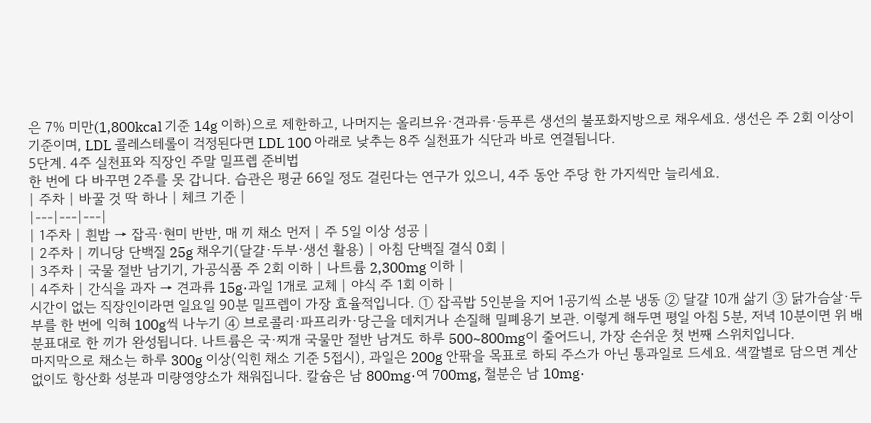은 7% 미만(1,800kcal 기준 14g 이하)으로 제한하고, 나머지는 올리브유·견과류·등푸른 생선의 불포화지방으로 채우세요. 생선은 주 2회 이상이 기준이며, LDL 콜레스테롤이 걱정된다면 LDL 100 아래로 낮추는 8주 실천표가 식단과 바로 연결됩니다.
5단계. 4주 실천표와 직장인 주말 밀프렙 준비법
한 번에 다 바꾸면 2주를 못 갑니다. 습관은 평균 66일 정도 걸린다는 연구가 있으니, 4주 동안 주당 한 가지씩만 늘리세요.
| 주차 | 바꿀 것 딱 하나 | 체크 기준 |
|---|---|---|
| 1주차 | 흰밥 → 잡곡·현미 반반, 매 끼 채소 먼저 | 주 5일 이상 성공 |
| 2주차 | 끼니당 단백질 25g 채우기(달걀·두부·생선 활용) | 아침 단백질 결식 0회 |
| 3주차 | 국물 절반 남기기, 가공식품 주 2회 이하 | 나트륨 2,300mg 이하 |
| 4주차 | 간식을 과자 → 견과류 15g·과일 1개로 교체 | 야식 주 1회 이하 |
시간이 없는 직장인이라면 일요일 90분 밀프렙이 가장 효율적입니다. ① 잡곡밥 5인분을 지어 1공기씩 소분 냉동 ② 달걀 10개 삶기 ③ 닭가슴살·두부를 한 번에 익혀 100g씩 나누기 ④ 브로콜리·파프리카·당근을 데치거나 손질해 밀폐용기 보관. 이렇게 해두면 평일 아침 5분, 저녁 10분이면 위 배분표대로 한 끼가 완성됩니다. 나트륨은 국·찌개 국물만 절반 남겨도 하루 500~800mg이 줄어드니, 가장 손쉬운 첫 번째 스위치입니다.
마지막으로 채소는 하루 300g 이상(익힌 채소 기준 5접시), 과일은 200g 안팎을 목표로 하되 주스가 아닌 통과일로 드세요. 색깔별로 담으면 계산 없이도 항산화 성분과 미량영양소가 채워집니다. 칼슘은 남 800mg·여 700mg, 철분은 남 10mg·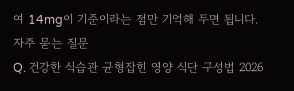여 14mg이 기준이라는 점만 기억해 두면 됩니다.
자주 묻는 질문
Q. 건강한 식습관 균형잡힌 영양 식단 구성법 2026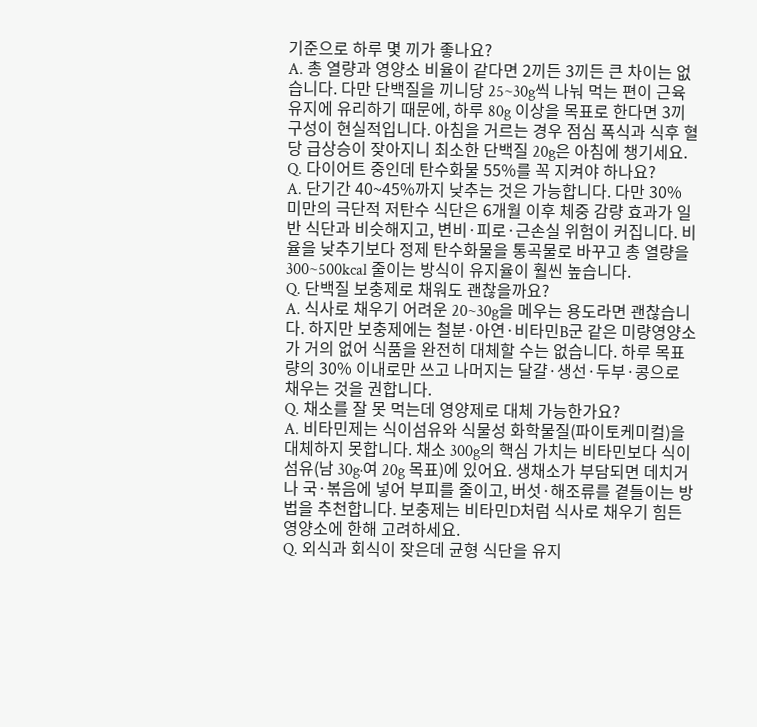기준으로 하루 몇 끼가 좋나요?
A. 총 열량과 영양소 비율이 같다면 2끼든 3끼든 큰 차이는 없습니다. 다만 단백질을 끼니당 25~30g씩 나눠 먹는 편이 근육 유지에 유리하기 때문에, 하루 80g 이상을 목표로 한다면 3끼 구성이 현실적입니다. 아침을 거르는 경우 점심 폭식과 식후 혈당 급상승이 잦아지니 최소한 단백질 20g은 아침에 챙기세요.
Q. 다이어트 중인데 탄수화물 55%를 꼭 지켜야 하나요?
A. 단기간 40~45%까지 낮추는 것은 가능합니다. 다만 30% 미만의 극단적 저탄수 식단은 6개월 이후 체중 감량 효과가 일반 식단과 비슷해지고, 변비·피로·근손실 위험이 커집니다. 비율을 낮추기보다 정제 탄수화물을 통곡물로 바꾸고 총 열량을 300~500kcal 줄이는 방식이 유지율이 훨씬 높습니다.
Q. 단백질 보충제로 채워도 괜찮을까요?
A. 식사로 채우기 어려운 20~30g을 메우는 용도라면 괜찮습니다. 하지만 보충제에는 철분·아연·비타민B군 같은 미량영양소가 거의 없어 식품을 완전히 대체할 수는 없습니다. 하루 목표량의 30% 이내로만 쓰고 나머지는 달걀·생선·두부·콩으로 채우는 것을 권합니다.
Q. 채소를 잘 못 먹는데 영양제로 대체 가능한가요?
A. 비타민제는 식이섬유와 식물성 화학물질(파이토케미컬)을 대체하지 못합니다. 채소 300g의 핵심 가치는 비타민보다 식이섬유(남 30g·여 20g 목표)에 있어요. 생채소가 부담되면 데치거나 국·볶음에 넣어 부피를 줄이고, 버섯·해조류를 곁들이는 방법을 추천합니다. 보충제는 비타민D처럼 식사로 채우기 힘든 영양소에 한해 고려하세요.
Q. 외식과 회식이 잦은데 균형 식단을 유지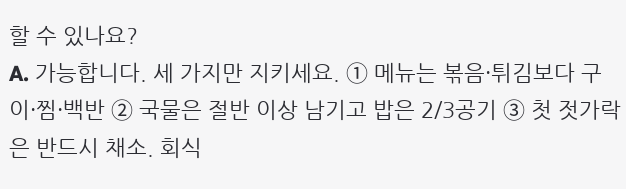할 수 있나요?
A. 가능합니다. 세 가지만 지키세요. ① 메뉴는 볶음·튀김보다 구이·찜·백반 ② 국물은 절반 이상 남기고 밥은 2/3공기 ③ 첫 젓가락은 반드시 채소. 회식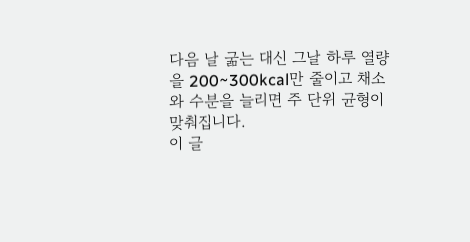다음 날 굶는 대신 그날 하루 열량을 200~300kcal만 줄이고 채소와 수분을 늘리면 주 단위 균형이 맞춰집니다.
이 글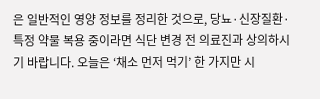은 일반적인 영양 정보를 정리한 것으로, 당뇨·신장질환·특정 약물 복용 중이라면 식단 변경 전 의료진과 상의하시기 바랍니다. 오늘은 ‘채소 먼저 먹기’ 한 가지만 시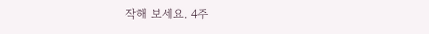작해 보세요. 4주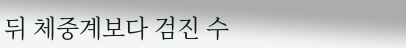뒤 체중계보다 검진 수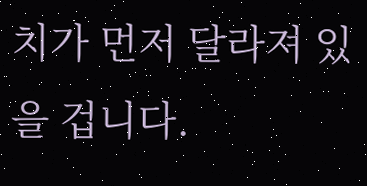치가 먼저 달라져 있을 겁니다.